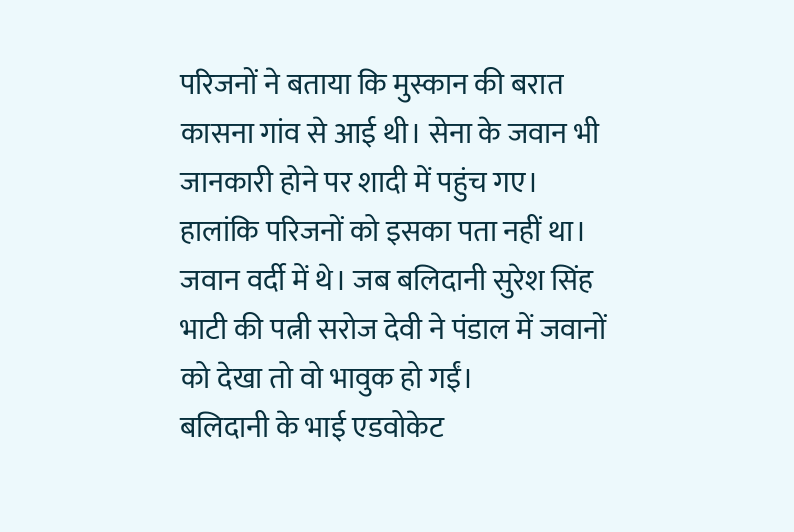परिजनों ने बताया कि मुस्कान की बरात कासना गांव से आई थी। सेना के जवान भी जानकारी होने पर शादी में पहुंच गए। हालांकि परिजनों को इसका पता नहीं था। जवान वर्दी में थे। जब बलिदानी सुरेश सिंह भाटी की पत्नी सरोज देवी ने पंडाल में जवानों को देखा तो वो भावुक हो गईं।
बलिदानी के भाई एडवोकेट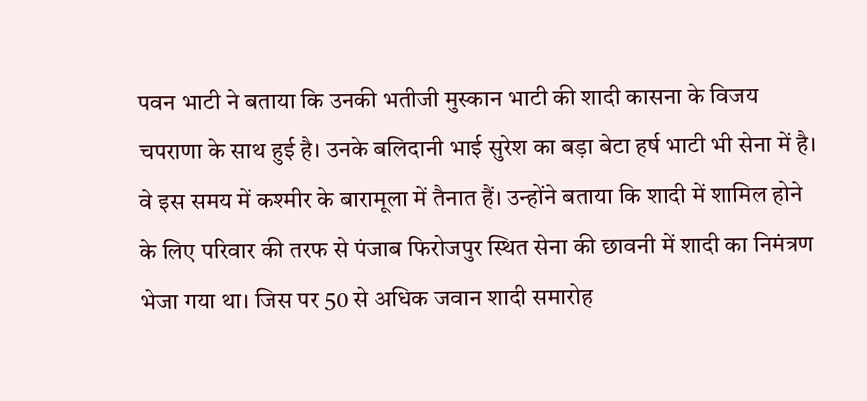पवन भाटी ने बताया कि उनकी भतीजी मुस्कान भाटी की शादी कासना के विजय चपराणा के साथ हुई है। उनके बलिदानी भाई सुरेश का बड़ा बेटा हर्ष भाटी भी सेना में है। वे इस समय में कश्मीर के बारामूला में तैनात हैं। उन्होंने बताया कि शादी में शामिल होने के लिए परिवार की तरफ से पंजाब फिरोजपुर स्थित सेना की छावनी में शादी का निमंत्रण भेजा गया था। जिस पर 50 से अधिक जवान शादी समारोह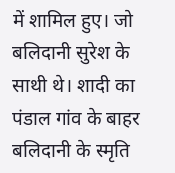में शामिल हुए। जो बलिदानी सुरेश के साथी थे। शादी का पंडाल गांव के बाहर बलिदानी के स्मृति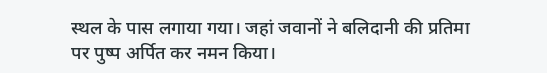स्थल के पास लगाया गया। जहां जवानों ने बलिदानी की प्रतिमा पर पुष्प अर्पित कर नमन किया।